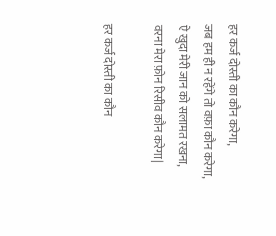हर कर्ज दोस्ती का कौन करेगा,
जब हम ही न रहेंगे तो वफ़ा कौन करेगा,
ऐ खुदा मेरी जान को सलामत रखना,
वरना मेरा फ़ोन रिसीव कौन करेगा|

हर कर्ज दोस्ती का कौन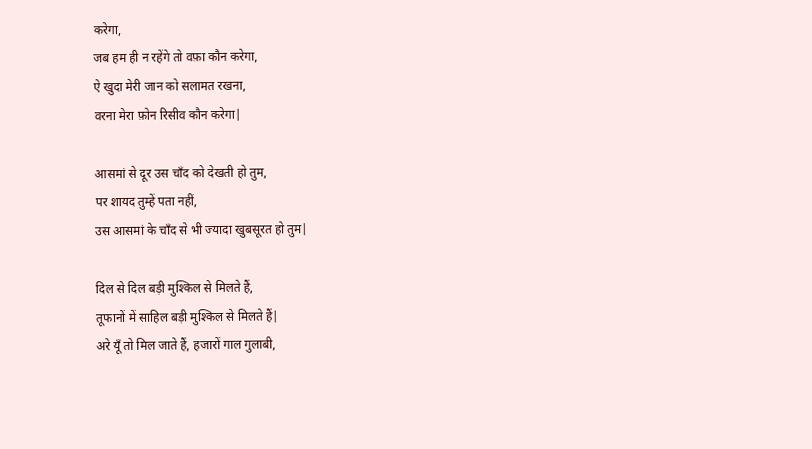करेगा,
जब हम ही न रहेंगे तो वफ़ा कौन करेगा,
ऐ खुदा मेरी जान को सलामत रखना,
वरना मेरा फ़ोन रिसीव कौन करेगा|

आसमां से दूर उस चाँद को देखती हो तुम,
पर शायद तुम्हें पता नहीं,
उस आसमां के चाँद से भी ज्यादा खुबसूरत हो तुम|

दिल से दिल बड़ी मुश्किल से मिलते हैं,
तूफानों में साहिल बड़ी मुश्किल से मिलते हैं|
अरे यूँ तो मिल जाते हैं, हजारों गाल गुलाबी,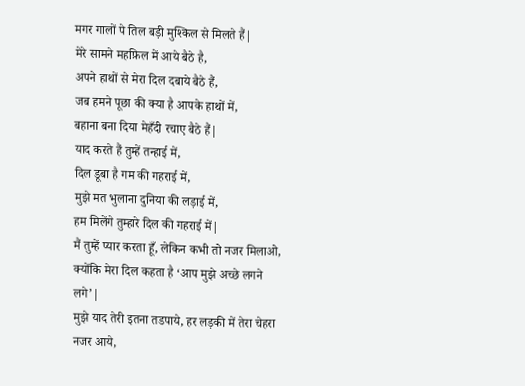मगर गालों पे तिल बड़ी मुश्किल से मिलते हैं|
मेरे सामने महफ़िल में आये बैठे है,
अपने हाथों से मेरा दिल दबाये बैठे हैं,
जब हमने पूछा की क्या है आपके हाथों में,
बहाना बना दिया मेहँदी रचाए बैठे हैं|
याद करते हैं तुम्हें तन्हाई में,
दिल डूबा है गम की गहराई में,
मुझे मत भुलाना दुनिया की लड़ाई में,
हम मिलेंगे तुम्हारे दिल की गहराई में|
मैं तुम्हें प्यार करता हूँ, लेकिन कभी तो नजर मिलाओ,
क्योंकि मेरा दिल कहता है ‘आप मुझे अच्छे लगने लगे’|
मुझे याद तेरी इतना तडपाये, हर लड़की में तेरा चेहरा नजर आये,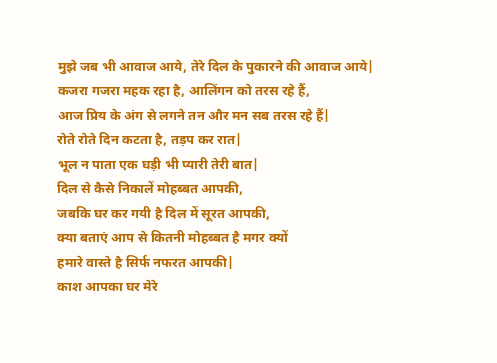मुझे जब भी आवाज आये, तेरे दिल के पुकारने की आवाज आये|
कजरा गजरा महक रहा है, आलिंगन को तरस रहे हैं,
आज प्रिय के अंग से लगने तन और मन सब तरस रहे हैं|
रोते रोते दिन कटता है, तड़प कर रात|
भूल न पाता एक घड़ी भी प्यारी तेरी बात|
दिल से कैसे निकालें मोहब्बत आपकी,
जबकि घर कर गयी है दिल में सूरत आपकी,
क्या बताएं आप से कितनी मोहब्बत है मगर क्यों
हमारे वास्ते है सिर्फ नफरत आपकी|
काश आपका घर मेरे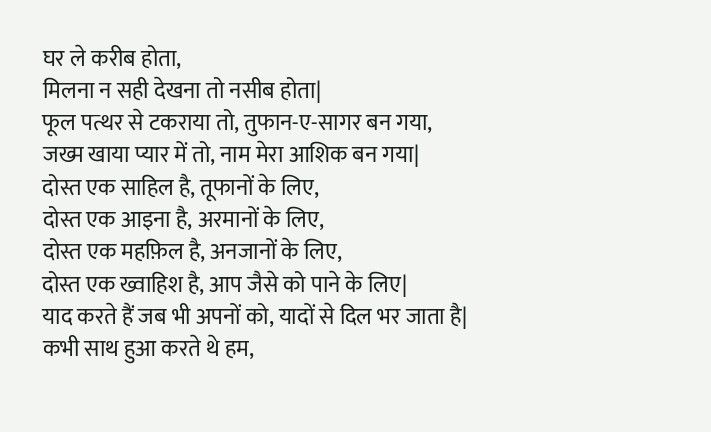घर ले करीब होता,
मिलना न सही देखना तो नसीब होता|
फूल पत्थर से टकराया तो, तुफान-ए-सागर बन गया,
जख्म खाया प्यार में तो, नाम मेरा आशिक बन गया|
दोस्त एक साहिल है, तूफानों के लिए,
दोस्त एक आइना है, अरमानों के लिए,
दोस्त एक महफ़िल है, अनजानों के लिए,
दोस्त एक ख्वाहिश है, आप जैसे को पाने के लिए|
याद करते हैं जब भी अपनों को, यादों से दिल भर जाता है|
कभी साथ हुआ करते थे हम,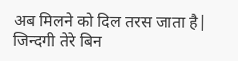अब मिलने को दिल तरस जाता है|
जिन्दगी तेरे बिन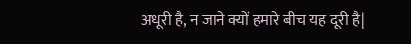अधूरी है, न जाने क्यों हमारे बीच यह दूरी है|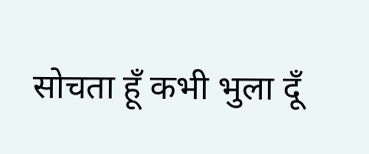सोचता हूँ कभी भुला दूँ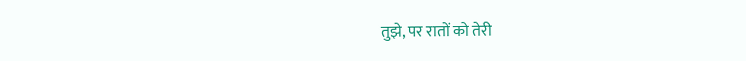तुझे, पर रातों को तेरी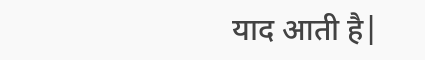याद आती है|